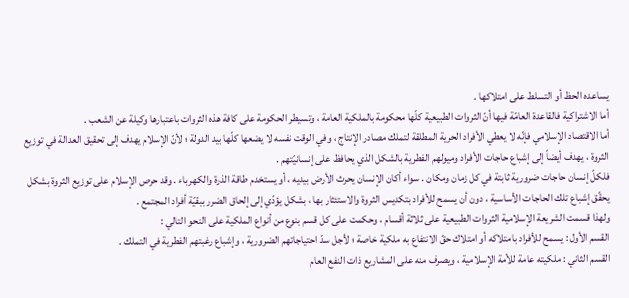يساعده الحظ أو التسلط على امتلاكها .
أما الاشتراكية فالقاعدة العامّة فيها أنّ الثروات الطبيعية كلّها محكومة بالملكية العامة ، وتسيطر الحكومة على كافة هذه الثروات باعتبارها وكيلة عن الشعب .
أما الاقتصاد الإسلامي فإنّه لا يعطي الأفراد الحرية المطلقة لتملك مصادر الإنتاج ، وفي الوقت نفسه لا يضعها كلّها بيد الدولة ؛ لأنّ الإسلام يهدف إلى تحقيق العدالة في توزيع الثروة ، يهدف أيضاً إلى إشباع حاجات الأفراد وميولهم الفطرية بالشكل الذي يحافظ على إنسانيّتهم .
فلكلّ إنسان حاجات ضرورية ثابتة في كل زمان ومكان . سواء أكان الإنسان يحرث الأرض بيديه ، أو يستخدم طاقة الذرة والكهرباء . وقد حرص الإسلام على توزيع الثروة بشكل يحقّق إشباع تلك الحاجات الأساسية ، دون أن يسمح للأفراد بتكديس الثروة والاستئثار بها ، بشكل يؤدّي إلى إلحاق الضرر ببقيّة أفراد المجتمع .
ولهذا قسمت الشريعة الإسلامية الثروات الطبيعية على ثلاثة أقسام ، وحكمت على كل قسم بنوع من أنواع الملكية على النحو التالي :
القسم الأول : يسمح للأفراد بامتلاكه أو امتلاك حقّ الانتفاع به ملكية خاصة ؛ لأجل سدّ احتياجاتهم الضرورية ، وإشباع رغبتهم الفطرية في التملك .
القسم الثاني : ملكيته عامة للأمة الإسلامية ، ويصرف منه على المشاريع ذات النفع العام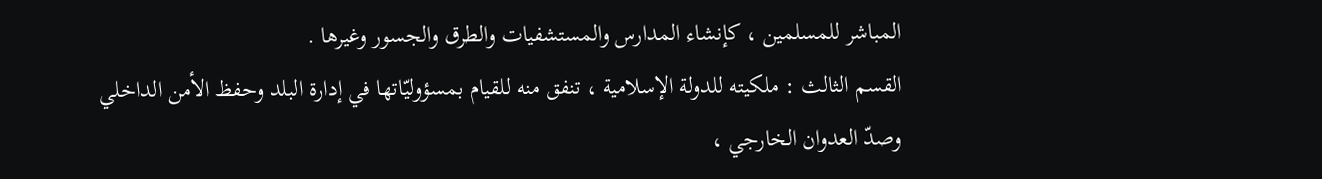المباشر للمسلمين ، كإنشاء المدارس والمستشفيات والطرق والجسور وغيرها .
القسم الثالث : ملكيته للدولة الإسلامية ، تنفق منه للقيام بمسؤوليّاتها في إدارة البلد وحفظ الأمن الداخلي وصدّ العدوان الخارجي ،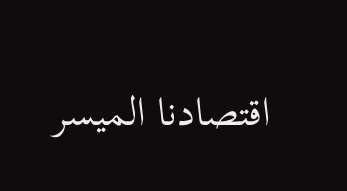اقتصادنا الميسر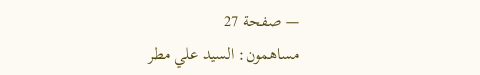— صفحة 27
مساهمون: السيد علي مطر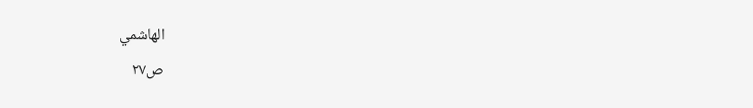الهاشمي
ص٢٧